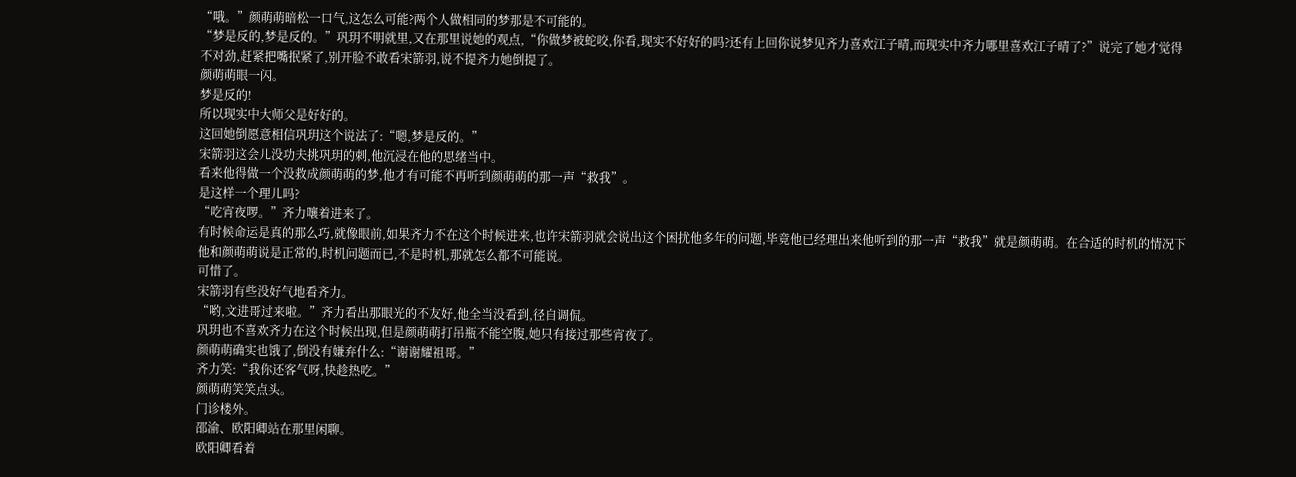“哦。”颜萌萌暗松一口气,这怎么可能?两个人做相同的梦那是不可能的。
“梦是反的,梦是反的。”巩玥不明就里,又在那里说她的观点,“你做梦被蛇咬,你看,现实不好好的吗?还有上回你说梦见齐力喜欢江子晴,而现实中齐力哪里喜欢江子晴了?”说完了她才觉得不对劲,赶紧把嘴抿紧了,别开脸不敢看宋箭羽,说不提齐力她倒提了。
颜萌萌眼一闪。
梦是反的!
所以现实中大师父是好好的。
这回她倒愿意相信巩玥这个说法了:“嗯,梦是反的。”
宋箭羽这会儿没功夫挑巩玥的刺,他沉浸在他的思绪当中。
看来他得做一个没救成颜萌萌的梦,他才有可能不再听到颜萌萌的那一声“救我”。
是这样一个理儿吗?
“吃宵夜啰。”齐力嚷着进来了。
有时候命运是真的那么巧,就像眼前,如果齐力不在这个时候进来,也许宋箭羽就会说出这个困扰他多年的问题,毕竟他已经理出来他听到的那一声“救我”就是颜萌萌。在合适的时机的情况下他和颜萌萌说是正常的,时机问题而已,不是时机,那就怎么都不可能说。
可惜了。
宋箭羽有些没好气地看齐力。
“哟,文进哥过来啦。”齐力看出那眼光的不友好,他全当没看到,径自调侃。
巩玥也不喜欢齐力在这个时候出现,但是颜萌萌打吊瓶不能空腹,她只有接过那些宵夜了。
颜萌萌确实也饿了,倒没有嫌弃什么:“谢谢耀祖哥。”
齐力笑:“我你还客气呀,快趁热吃。”
颜萌萌笑笑点头。
门诊楼外。
邵渝、欧阳卿站在那里闲聊。
欧阳卿看着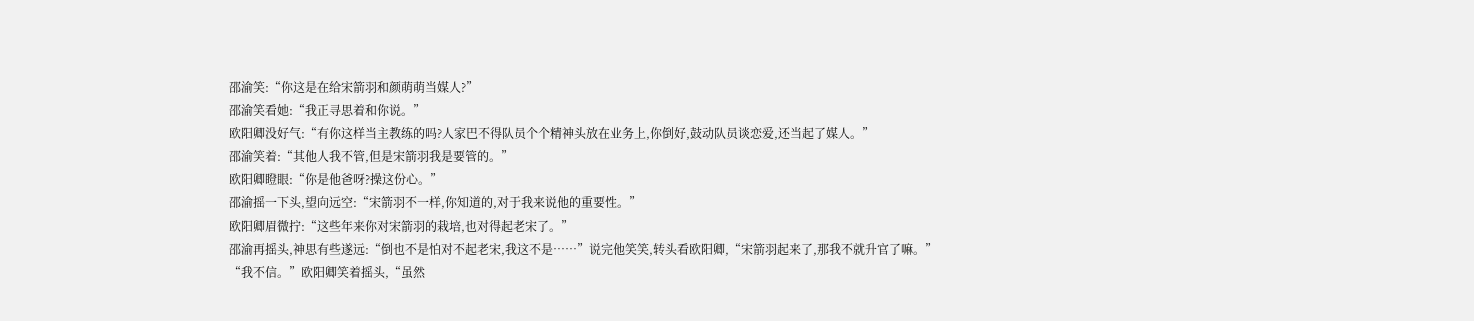邵渝笑:“你这是在给宋箭羽和颜萌萌当媒人?”
邵渝笑看她:“我正寻思着和你说。”
欧阳卿没好气:“有你这样当主教练的吗?人家巴不得队员个个精神头放在业务上,你倒好,鼓动队员谈恋爱,还当起了媒人。”
邵渝笑着:“其他人我不管,但是宋箭羽我是要管的。”
欧阳卿瞪眼:“你是他爸呀?操这份心。”
邵渝摇一下头,望向远空:“宋箭羽不一样,你知道的,对于我来说他的重要性。”
欧阳卿眉微拧:“这些年来你对宋箭羽的栽培,也对得起老宋了。”
邵渝再摇头,神思有些遂远:“倒也不是怕对不起老宋,我这不是……”说完他笑笑,转头看欧阳卿,“宋箭羽起来了,那我不就升官了嘛。”
“我不信。”欧阳卿笑着摇头,“虽然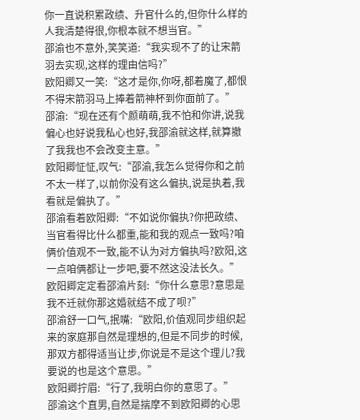你一直说积累政绩、升官什么的,但你什么样的人我清楚得很,你根本就不想当官。”
邵渝也不意外,笑笑道:“我实现不了的让宋箭羽去实现,这样的理由信吗?”
欧阳卿又一笑:“这才是你,你呀,都着魔了,都恨不得宋箭羽马上捧着箭神杯到你面前了。”
邵渝:“现在还有个颜萌萌,我不怕和你讲,说我偏心也好说我私心也好,我邵渝就这样,就算撤了我我也不会改变主意。”
欧阳卿怔怔,叹气:“邵渝,我怎么觉得你和之前不太一样了,以前你没有这么偏执,说是执着,我看就是偏执了。”
邵渝看着欧阳卿:“不如说你偏执?你把政绩、当官看得比什么都重,能和我的观点一致吗?咱俩价值观不一致,能不认为对方偏执吗?欧阳,这一点咱俩都让一步吧,要不然这没法长久。”
欧阳卿定定看邵渝片刻:“你什么意思?意思是我不迁就你那这婚就结不成了呗?”
邵渝舒一口气,抿嘴:“欧阳,价值观同步组织起来的家庭那自然是理想的,但是不同步的时候,那双方都得适当让步,你说是不是这个理儿?我要说的也是这个意思。”
欧阳卿拧眉:“行了,我明白你的意思了。”
邵渝这个直男,自然是揣摩不到欧阳卿的心思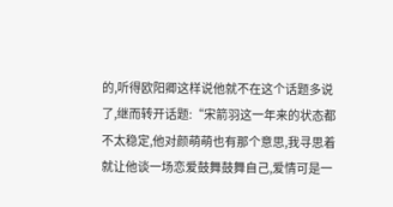的,听得欧阳卿这样说他就不在这个话题多说了,继而转开话题:“宋箭羽这一年来的状态都不太稳定,他对颜萌萌也有那个意思,我寻思着就让他谈一场恋爱鼓舞鼓舞自己,爱情可是一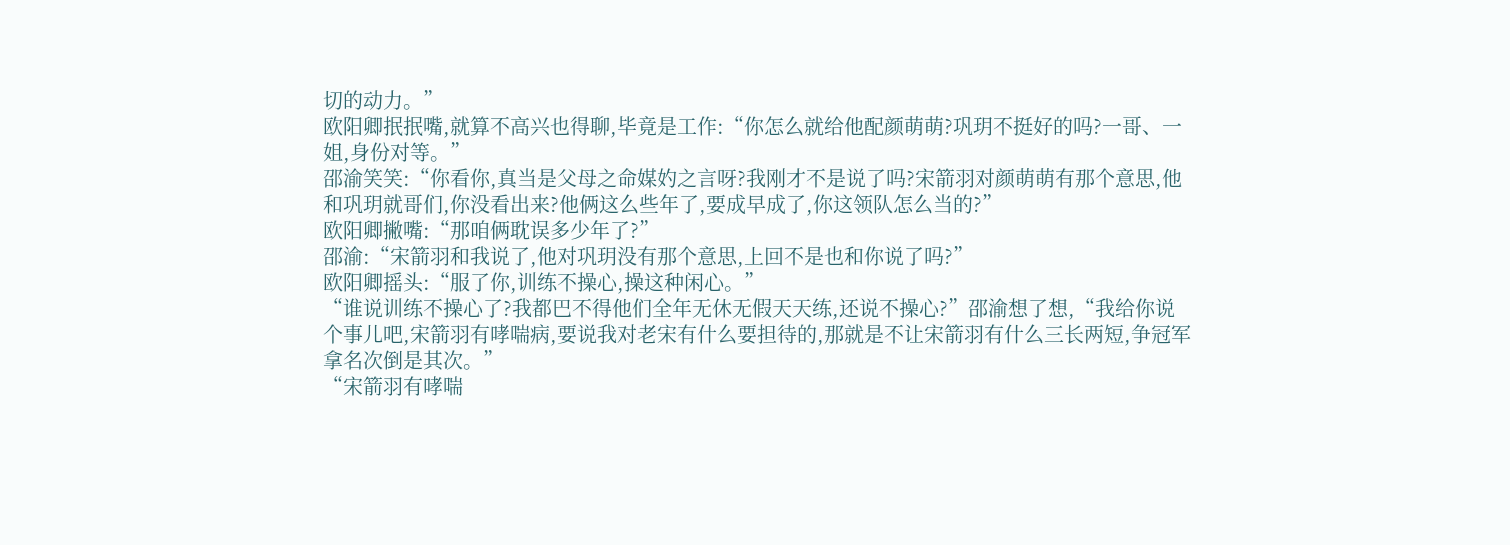切的动力。”
欧阳卿抿抿嘴,就算不高兴也得聊,毕竟是工作:“你怎么就给他配颜萌萌?巩玥不挺好的吗?一哥、一姐,身份对等。”
邵渝笑笑:“你看你,真当是父母之命媒妁之言呀?我刚才不是说了吗?宋箭羽对颜萌萌有那个意思,他和巩玥就哥们,你没看出来?他俩这么些年了,要成早成了,你这领队怎么当的?”
欧阳卿撇嘴:“那咱俩耽误多少年了?”
邵渝:“宋箭羽和我说了,他对巩玥没有那个意思,上回不是也和你说了吗?”
欧阳卿摇头:“服了你,训练不操心,操这种闲心。”
“谁说训练不操心了?我都巴不得他们全年无休无假天天练,还说不操心?”邵渝想了想,“我给你说个事儿吧,宋箭羽有哮喘病,要说我对老宋有什么要担待的,那就是不让宋箭羽有什么三长两短,争冠军拿名次倒是其次。”
“宋箭羽有哮喘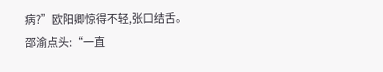病?”欧阳卿惊得不轻,张口结舌。
邵渝点头:“一直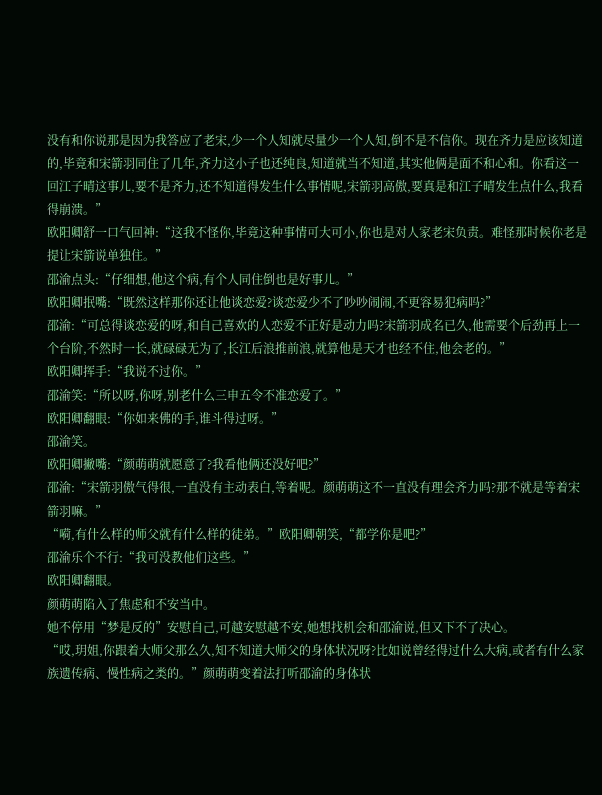没有和你说那是因为我答应了老宋,少一个人知就尽量少一个人知,倒不是不信你。现在齐力是应该知道的,毕竟和宋箭羽同住了几年,齐力这小子也还纯良,知道就当不知道,其实他俩是面不和心和。你看这一回江子晴这事儿,要不是齐力,还不知道得发生什么事情呢,宋箭羽高傲,要真是和江子晴发生点什么,我看得崩溃。”
欧阳卿舒一口气回神:“这我不怪你,毕竟这种事情可大可小,你也是对人家老宋负责。难怪那时候你老是提让宋箭说单独住。”
邵渝点头:“仔细想,他这个病,有个人同住倒也是好事儿。”
欧阳卿抿嘴:“既然这样那你还让他谈恋爱?谈恋爱少不了吵吵闹闹,不更容易犯病吗?”
邵渝:“可总得谈恋爱的呀,和自己喜欢的人恋爱不正好是动力吗?宋箭羽成名已久,他需要个后劲再上一个台阶,不然时一长,就碌碌无为了,长江后浪推前浪,就算他是天才也经不住,他会老的。”
欧阳卿挥手:“我说不过你。”
邵渝笑:“所以呀,你呀,别老什么三申五令不准恋爱了。”
欧阳卿翻眼:“你如来佛的手,谁斗得过呀。”
邵渝笑。
欧阳卿撇嘴:“颜萌萌就愿意了?我看他俩还没好吧?”
邵渝:“宋箭羽傲气得很,一直没有主动表白,等着呢。颜萌萌这不一直没有理会齐力吗?那不就是等着宋箭羽嘛。”
“嗬,有什么样的师父就有什么样的徒弟。”欧阳卿朝笑,“都学你是吧?”
邵渝乐个不行:“我可没教他们这些。”
欧阳卿翻眼。
颜萌萌陷入了焦虑和不安当中。
她不停用“梦是反的”安慰自己,可越安慰越不安,她想找机会和邵渝说,但又下不了决心。
“哎,玥姐,你跟着大师父那么久,知不知道大师父的身体状况呀?比如说曾经得过什么大病,或者有什么家族遗传病、慢性病之类的。”颜萌萌变着法打听邵渝的身体状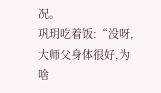况。
巩玥吃着饭:“没呀,大师父身体很好,为啥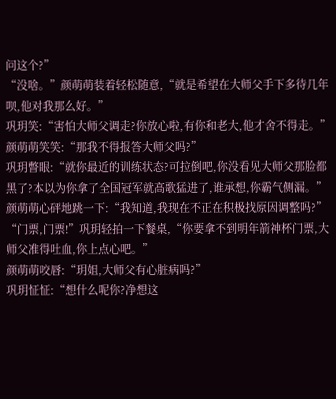问这个?”
“没啥。”颜萌萌装着轻松随意,“就是希望在大师父手下多待几年呗,他对我那么好。”
巩玥笑:“害怕大师父调走?你放心啦,有你和老大,他才舍不得走。”
颜萌萌笑笑:“那我不得报答大师父吗?”
巩玥瞥眼:“就你最近的训练状态?可拉倒吧,你没看见大师父那脸都黑了?本以为你拿了全国冠军就高歌猛进了,谁承想,你霸气侧漏。”
颜萌萌心砰地跳一下:“我知道,我现在不正在积极找原因调整吗?”
“门票,门票!”巩玥轻拍一下餐桌,“你要拿不到明年箭神杯门票,大师父准得吐血,你上点心吧。”
颜萌萌咬唇:“玥姐,大师父有心脏病吗?”
巩玥怔怔:“想什么呢你?净想这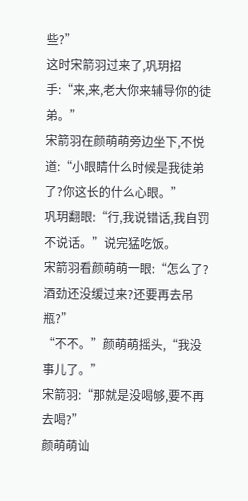些?”
这时宋箭羽过来了,巩玥招手:“来,来,老大你来辅导你的徒弟。”
宋箭羽在颜萌萌旁边坐下,不悦道:“小眼睛什么时候是我徒弟了?你这长的什么心眼。”
巩玥翻眼:“行,我说错话,我自罚不说话。”说完猛吃饭。
宋箭羽看颜萌萌一眼:“怎么了?酒劲还没缓过来?还要再去吊瓶?”
“不不。”颜萌萌摇头,“我没事儿了。”
宋箭羽:“那就是没喝够,要不再去喝?”
颜萌萌讪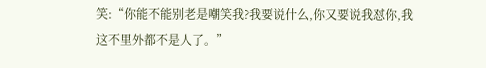笑:“你能不能别老是嘲笑我?我要说什么,你又要说我怼你,我这不里外都不是人了。”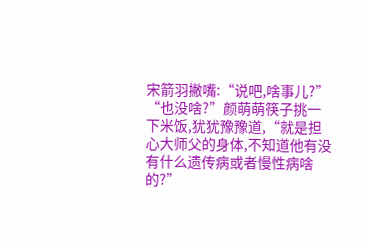宋箭羽撇嘴:“说吧,啥事儿?”
“也没啥?”颜萌萌筷子挑一下米饭,犹犹豫豫道,“就是担心大师父的身体,不知道他有没有什么遗传病或者慢性病啥的?”